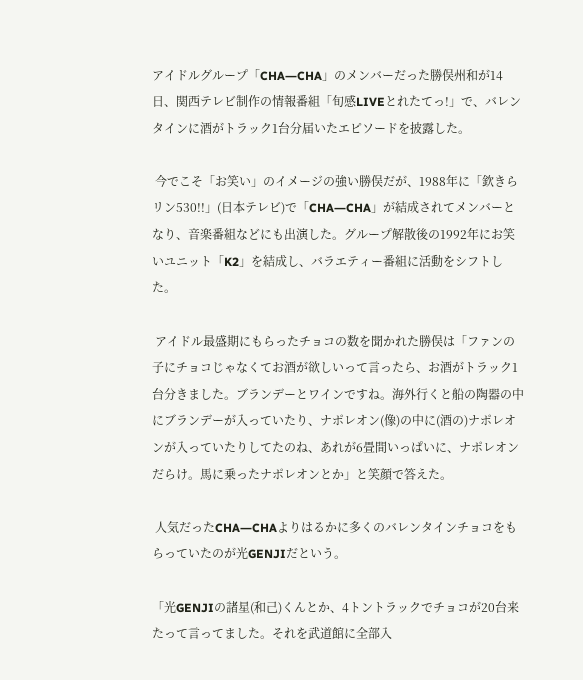アイドルグループ「CHA―CHA」のメンバーだった勝俣州和が14日、関西テレビ制作の情報番組「旬感LIVEとれたてっ!」で、バレンタインに酒がトラック1台分届いたエピソードを披露した。

 今でこそ「お笑い」のイメージの強い勝俣だが、1988年に「欽きらリン530!!」(日本テレビ)で「CHA―CHA」が結成されてメンバーとなり、音楽番組などにも出演した。グループ解散後の1992年にお笑いユニット「K2」を結成し、バラエティー番組に活動をシフトした。

 アイドル最盛期にもらったチョコの数を聞かれた勝俣は「ファンの子にチョコじゃなくてお酒が欲しいって言ったら、お酒がトラック1台分きました。ブランデーとワインですね。海外行くと船の陶器の中にブランデーが入っていたり、ナポレオン(像)の中に(酒の)ナポレオンが入っていたりしてたのね、あれが6畳間いっぱいに、ナポレオンだらけ。馬に乗ったナポレオンとか」と笑顔で答えた。

 人気だったCHA―CHAよりはるかに多くのバレンタインチョコをもらっていたのが光GENJIだという。

「光GENJIの諸星(和己)くんとか、4トントラックでチョコが20台来たって言ってました。それを武道館に全部入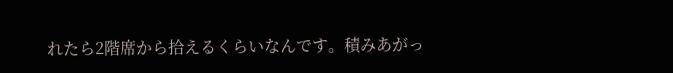れたら2階席から拾えるくらいなんです。積みあがっ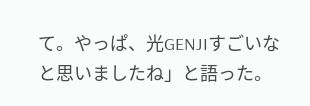て。やっぱ、光GENJIすごいなと思いましたね」と語った。